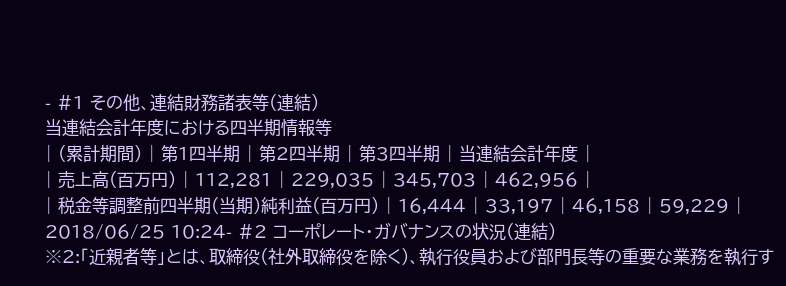- #1 その他、連結財務諸表等(連結)
当連結会計年度における四半期情報等
| (累計期間) | 第1四半期 | 第2四半期 | 第3四半期 | 当連結会計年度 |
| 売上高(百万円) | 112,281 | 229,035 | 345,703 | 462,956 |
| 税金等調整前四半期(当期)純利益(百万円) | 16,444 | 33,197 | 46,158 | 59,229 |
2018/06/25 10:24- #2 コーポレート・ガバナンスの状況(連結)
※2:「近親者等」とは、取締役(社外取締役を除く)、執行役員および部門長等の重要な業務を執行す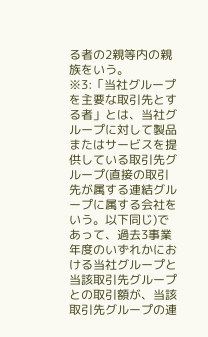る者の2親等内の親族をいう。
※3:「当社グループを主要な取引先とする者」とは、当社グループに対して製品またはサービスを提供している取引先グループ(直接の取引先が属する連結グループに属する会社をいう。以下同じ)であって、過去3事業年度のいずれかにおける当社グループと当該取引先グループとの取引額が、当該取引先グループの連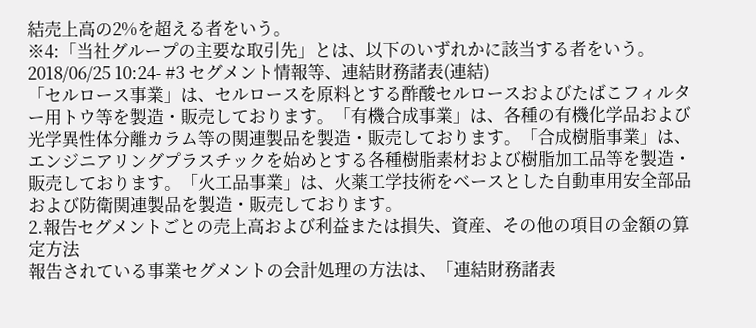結売上高の2%を超える者をいう。
※4:「当社グループの主要な取引先」とは、以下のいずれかに該当する者をいう。
2018/06/25 10:24- #3 セグメント情報等、連結財務諸表(連結)
「セルロース事業」は、セルロースを原料とする酢酸セルロースおよびたばこフィルター用トウ等を製造・販売しております。「有機合成事業」は、各種の有機化学品および光学異性体分離カラム等の関連製品を製造・販売しております。「合成樹脂事業」は、エンジニアリングプラスチックを始めとする各種樹脂素材および樹脂加工品等を製造・販売しております。「火工品事業」は、火薬工学技術をベースとした自動車用安全部品および防衛関連製品を製造・販売しております。
2.報告セグメントごとの売上高および利益または損失、資産、その他の項目の金額の算定方法
報告されている事業セグメントの会計処理の方法は、「連結財務諸表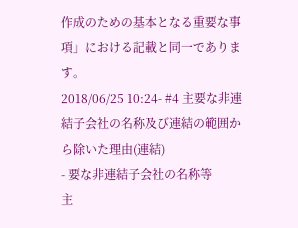作成のための基本となる重要な事項」における記載と同一であります。
2018/06/25 10:24- #4 主要な非連結子会社の名称及び連結の範囲から除いた理由(連結)
- 要な非連結子会社の名称等
主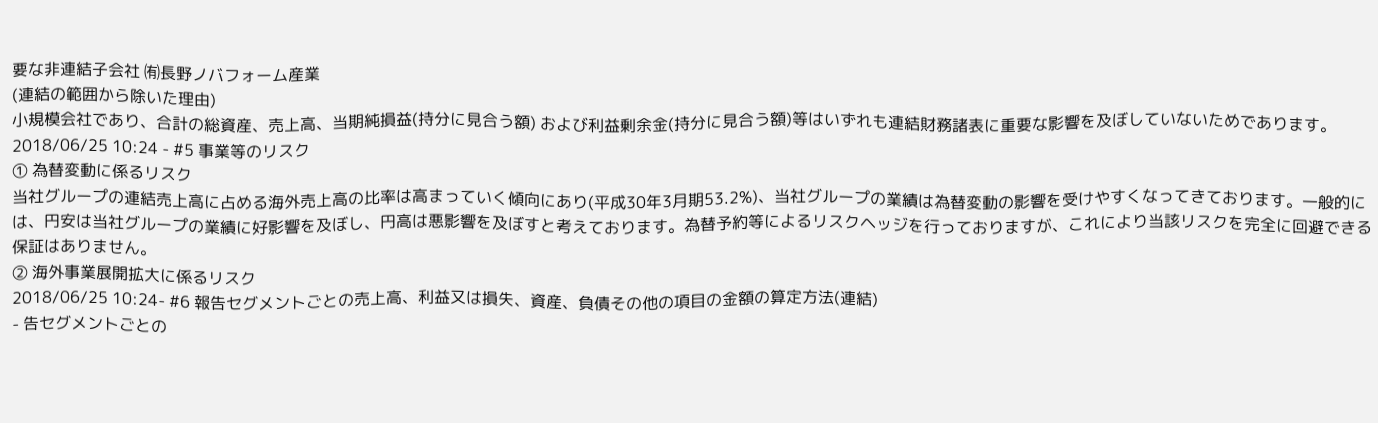要な非連結子会社 ㈲長野ノバフォーム産業
(連結の範囲から除いた理由)
小規模会社であり、合計の総資産、売上高、当期純損益(持分に見合う額) および利益剰余金(持分に見合う額)等はいずれも連結財務諸表に重要な影響を及ぼしていないためであります。2018/06/25 10:24 - #5 事業等のリスク
① 為替変動に係るリスク
当社グループの連結売上高に占める海外売上高の比率は高まっていく傾向にあり(平成30年3月期53.2%)、当社グループの業績は為替変動の影響を受けやすくなってきております。一般的には、円安は当社グループの業績に好影響を及ぼし、円高は悪影響を及ぼすと考えております。為替予約等によるリスクヘッジを行っておりますが、これにより当該リスクを完全に回避できる保証はありません。
② 海外事業展開拡大に係るリスク
2018/06/25 10:24- #6 報告セグメントごとの売上高、利益又は損失、資産、負債その他の項目の金額の算定方法(連結)
- 告セグメントごとの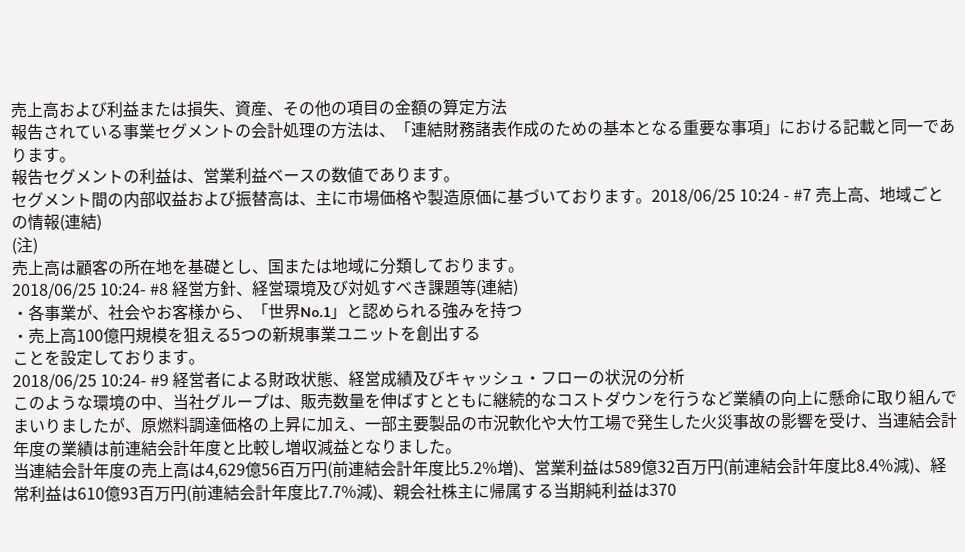売上高および利益または損失、資産、その他の項目の金額の算定方法
報告されている事業セグメントの会計処理の方法は、「連結財務諸表作成のための基本となる重要な事項」における記載と同一であります。
報告セグメントの利益は、営業利益ベースの数値であります。
セグメント間の内部収益および振替高は、主に市場価格や製造原価に基づいております。2018/06/25 10:24 - #7 売上高、地域ごとの情報(連結)
(注)
売上高は顧客の所在地を基礎とし、国または地域に分類しております。
2018/06/25 10:24- #8 経営方針、経営環境及び対処すべき課題等(連結)
・各事業が、社会やお客様から、「世界No.1」と認められる強みを持つ
・売上高100億円規模を狙える5つの新規事業ユニットを創出する
ことを設定しております。
2018/06/25 10:24- #9 経営者による財政状態、経営成績及びキャッシュ・フローの状況の分析
このような環境の中、当社グループは、販売数量を伸ばすとともに継続的なコストダウンを行うなど業績の向上に懸命に取り組んでまいりましたが、原燃料調達価格の上昇に加え、一部主要製品の市況軟化や大竹工場で発生した火災事故の影響を受け、当連結会計年度の業績は前連結会計年度と比較し増収減益となりました。
当連結会計年度の売上高は4,629億56百万円(前連結会計年度比5.2%増)、営業利益は589億32百万円(前連結会計年度比8.4%減)、経常利益は610億93百万円(前連結会計年度比7.7%減)、親会社株主に帰属する当期純利益は370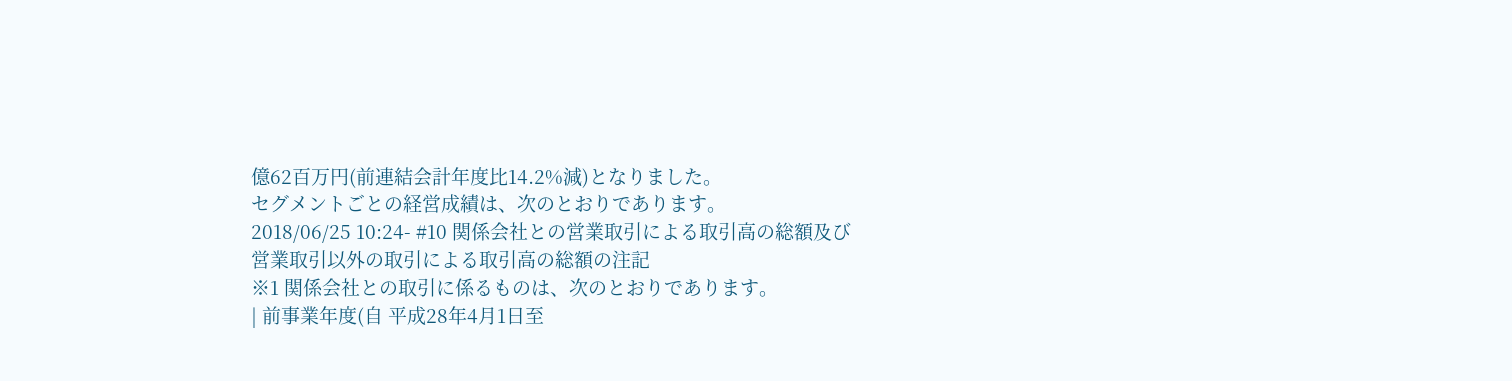億62百万円(前連結会計年度比14.2%減)となりました。
セグメントごとの経営成績は、次のとおりであります。
2018/06/25 10:24- #10 関係会社との営業取引による取引高の総額及び営業取引以外の取引による取引高の総額の注記
※1 関係会社との取引に係るものは、次のとおりであります。
| 前事業年度(自 平成28年4月1日至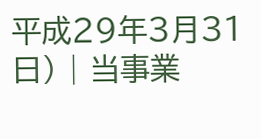平成29年3月31日) | 当事業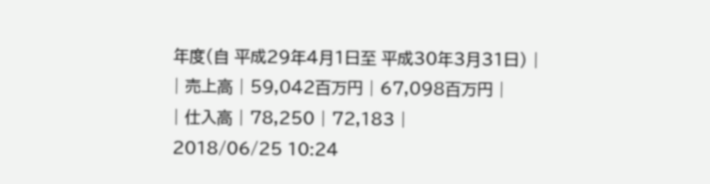年度(自 平成29年4月1日至 平成30年3月31日) |
| 売上高 | 59,042百万円 | 67,098百万円 |
| 仕入高 | 78,250 | 72,183 |
2018/06/25 10:24